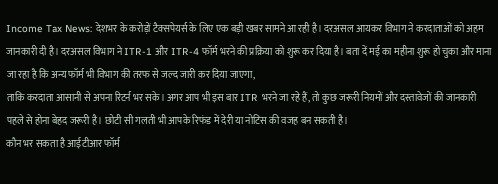Income Tax News: देशभर के करोड़ों टैक्सपेयर्स के लिए एक बड़ी खबर सामने आ रही है। दरअसल आयकर विभाग ने करदाताओं को अहम जानकारी दी है। दरअसल विभाग ने ITR-1 और ITR-4 फॉर्म भरने की प्रक्रिया को शुरू कर दिया है। बता दें मई का महीना शुरू हो चुका और माना जा रहा है कि अन्य फॉर्म भी विभाग की तरफ से जल्द जारी कर दिया जाएगा,
ताकि करदाता आसानी से अपना रिटर्न भर सके। अगर आप भी इस बार ITR भरने जा रहे हैं, तो कुछ जरूरी नियमों और दस्तावेजों की जानकारी पहले से होना बेहद जरूरी है। छोटी सी गलती भी आपके रिफंड में देरी या नोटिस की वजह बन सकती है।
कौन भर सकता है आईटीआर फॉर्म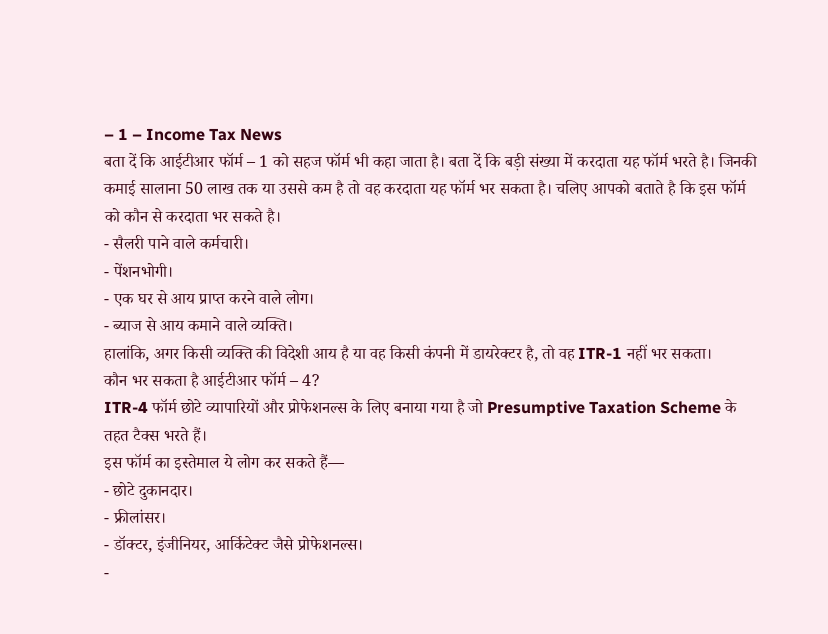– 1 – Income Tax News
बता दें कि आईटीआर फॉर्म – 1 को सहज फॉर्म भी कहा जाता है। बता दें कि बड़ी संख्या में करदाता यह फॉर्म भरते है। जिनकी कमाई सालाना 50 लाख तक या उससे कम है तो वह करदाता यह फॉर्म भर सकता है। चलिए आपको बताते है कि इस फॉर्म को कौन से करदाता भर सकते है।
- सैलरी पाने वाले कर्मचारी।
- पेंशनभोगी।
- एक घर से आय प्राप्त करने वाले लोग।
- ब्याज से आय कमाने वाले व्यक्ति।
हालांकि, अगर किसी व्यक्ति की विदेशी आय है या वह किसी कंपनी में डायरेक्टर है, तो वह ITR-1 नहीं भर सकता।
कौन भर सकता है आईटीआर फॉर्म – 4?
ITR-4 फॉर्म छोटे व्यापारियों और प्रोफेशनल्स के लिए बनाया गया है जो Presumptive Taxation Scheme के तहत टैक्स भरते हैं।
इस फॉर्म का इस्तेमाल ये लोग कर सकते हैं—
- छोटे दुकानदार।
- फ्रीलांसर।
- डॉक्टर, इंजीनियर, आर्किटेक्ट जैसे प्रोफेशनल्स।
-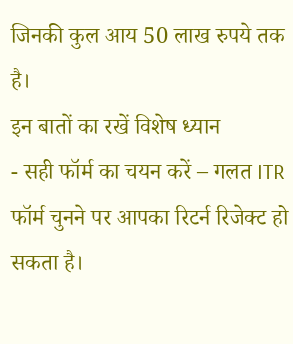जिनकी कुल आय 50 लाख रुपये तक है।
इन बातों का रखें विशेष ध्यान
- सही फॉर्म का चयन करें – गलत ITR फॉर्म चुनने पर आपका रिटर्न रिजेक्ट हो सकता है।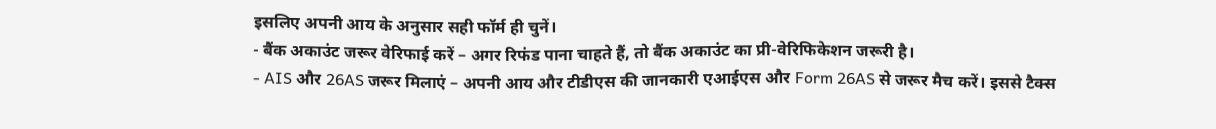इसलिए अपनी आय के अनुसार सही फॉर्म ही चुनें।
- बैंक अकाउंट जरूर वेरिफाई करें – अगर रिफंड पाना चाहते हैं, तो बैंक अकाउंट का प्री-वेरिफिकेशन जरूरी है।
- AIS और 26AS जरूर मिलाएं – अपनी आय और टीडीएस की जानकारी एआईएस और Form 26AS से जरूर मैच करें। इससे टैक्स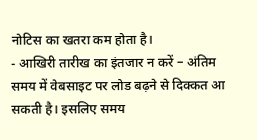नोटिस का खतरा कम होता है।
- आखिरी तारीख का इंतजार न करें – अंतिम समय में वेबसाइट पर लोड बढ़ने से दिक्कत आ सकती है। इसलिए समय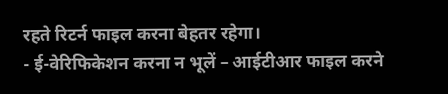रहते रिटर्न फाइल करना बेहतर रहेगा।
- ई-वेरिफिकेशन करना न भूलें – आईटीआर फाइल करने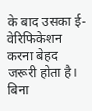के बाद उसका ई-वेरिफिकेशन करना बेहद जरूरी होता है। बिना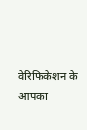वेरिफिकेशन के आपका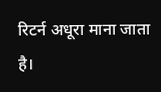रिटर्न अधूरा माना जाता है।